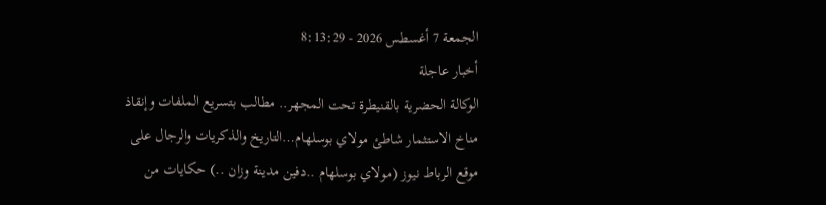الجمعة 7 أغسطس 2026 - 8:13:29
أخبار عاجلة
الوكالة الحضرية بالقنيطرة تحت المجهر.. مطالب بتسريع الملفات وإنقاذ مناخ الاستثمار شاطئ مولاي بوسلهام…التاريخ والذكريات والرجال على موقع الرباط نيوز (مولاي بوسلهام ..دفين مدينة وزان ..) حكايات من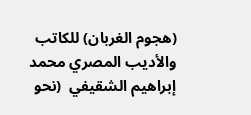(هجوم الغربان) للكاتب والأديب المصري محمد إبراهيم الشقيفي  (نحو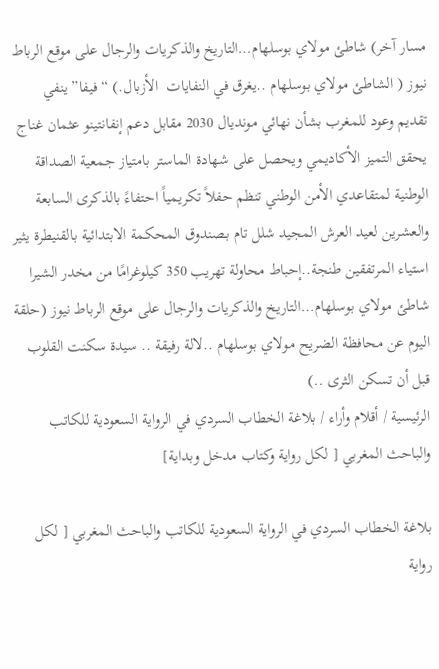مسار آخر) شاطئ مولاي بوسلهام…التاريخ والذكريات والرجال على موقع الرباط نيوز ( الشاطئ مولاي بوسلهام ..يغرق في النفايات  الأزبال.) “فيفا” ينفي تقديم وعود للمغرب بشأن نهائي مونديال 2030 مقابل دعم إنفانتينو عثمان غناج يحقق التميز الأكاديمي ويحصل على شهادة الماستر بامتياز جمعية الصداقة الوطنية لمتقاعدي الأمن الوطني تنظم حفلاً تكريمياً احتفاءً بالذكرى السابعة والعشرين لعيد العرش المجيد شلل تام بـصندوق المحكمة الابتدائية بالقنيطرة يثير استياء المرتفقين طنجة..إحباط محاولة تهريب 350 كيلوغرامًا من مخدر الشيرا شاطئ مولاي بوسلهام…التاريخ والذكريات والرجال على موقع الرباط نيوز (حلقة اليوم عن محافظة الضريح مولاي بوسلهام ..لالة رفيقة .. سيدة سكنت القلوب قبل أن تسكن الثرى ..)
الرئيسية / أقلام وأراء / بلاغة الخطاب السردي في الرواية السعودية للكاتب والباحث المغربي [ لكل رواية وكتاب مدخل وبداية]

بلاغة الخطاب السردي في الرواية السعودية للكاتب والباحث المغربي [ لكل رواية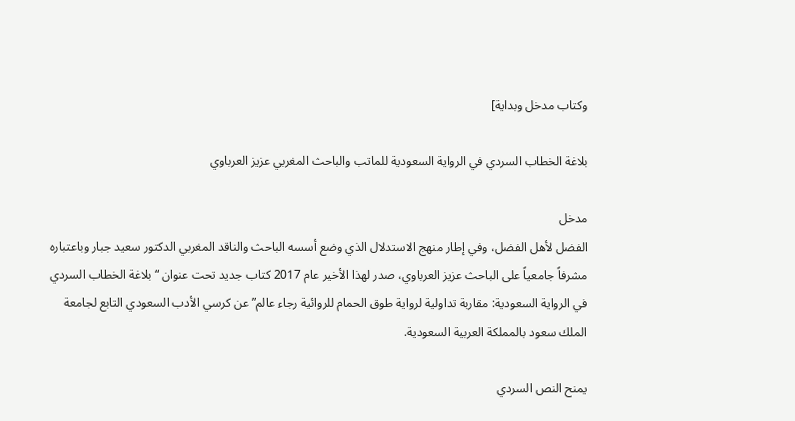وكتاب مدخل وبداية]

بلاغة الخطاب السردي في الرواية السعودية للماتب والباحث المغربي عزيز العرباوي

مدخل
الفضل لأهل الفضل، وفي إطار منهج الاستدلال الذي وضع أسسه الباحث والناقد المغربي الدكتور سعيد جبار وباعتباره مشرفاً جامعياً على الباحث عزيز العرباوي، صدر لهذا الأخير عام 2017 كتاب جديد تحت عنوان “بلاغة الخطاب السردي في الرواية السعودية: مقاربة تداولية لرواية طوق الحمام للروائية رجاء عالم” عن كرسي الأدب السعودي التابع لجامعة الملك سعود بالمملكة العربية السعودية.

يمنح النص السردي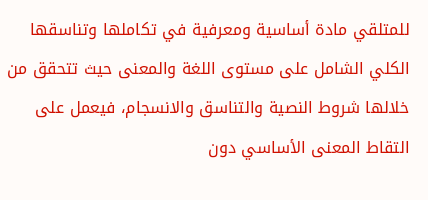للمتلقي مادة أساسية ومعرفية في تكاملها وتناسقها الكلي الشامل على مستوى اللغة والمعنى حيث تتحقق من خلالها شروط النصية والتناسق والانسجام، فيعمل على التقاط المعنى الأساسي دون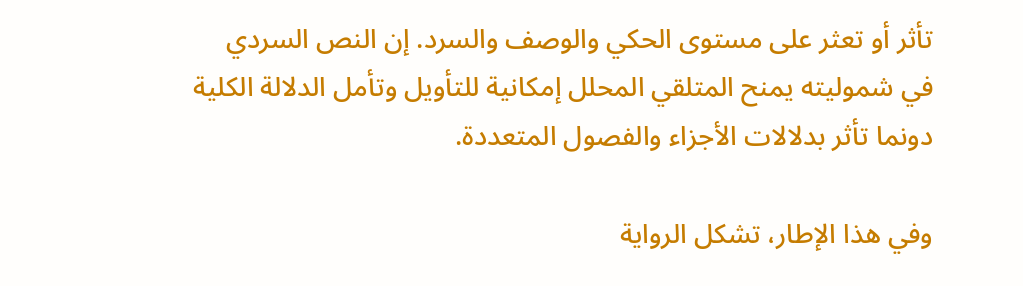تأثر أو تعثر على مستوى الحكي والوصف والسرد. إن النص السردي في شموليته يمنح المتلقي المحلل إمكانية للتأويل وتأمل الدلالة الكلية دونما تأثر بدلالات الأجزاء والفصول المتعددة.

وفي هذا الإطار، تشكل الرواية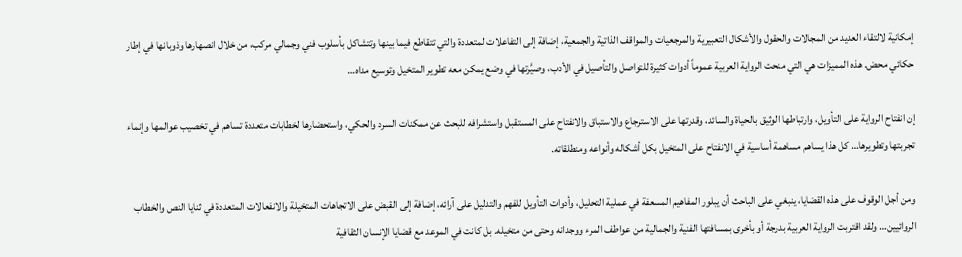إمكانية لالتقاء العديد من المجالات والحقول والأشكال التعبيرية والمرجعيات والمواقف الذاتية والجمعية، إضافة إلى التفاعلات لمتعددة والتي تتقاطع فيما بينها وتتشاكل بأسلوب فني وجمالي مركب، من خلال انصهارها وذوبانها في إطار حكائي محض. هذه المميزات هي التي منحت الرواية العربية عموماً أدوات كثيرة للتواصل والتأصيل في الأدب، وصيَّرتها في وضع يمكن معه تطوير المتخيل وتوسيع مداه…

إن انفتاح الرواية على التأويل، وارتباطها الوثيق بالحياة والسائد، وقدرتها على الاسترجاع والاستباق والانفتاح على المستقبل واستشرافه للبحث عن ممكنات السرد والحكي، واستحضارها لخطابات متعددة تساهم في تخصيب عوالمها وإنماء تجربتها وتطويرها… كل هذا يساهم مساهمة أساسية في الانفتاح على المتخيل بكل أشكاله وأنواعه ومنطلقاته.

ومن أجل الوقوف على هذه القضايا، ينبغي على الباحث أن يبلور المفاهيم المسعفة في عملية التحليل، وأدوات التأويل للفهم والتدليل على آرائه، إضافة إلى القبض على الاتجاهات المتخيلة والانفعالات المتعددة في ثنايا النص والخطاب الروائيين… ولقد اقتربت الرواية العربية بدرجة أو بأخرى بمسافتها الفنية والجمالية من عواطف المرء ووجدانه وحتى من متخيله. بل كانت في الموعد مع قضايا الإنسان الثقافية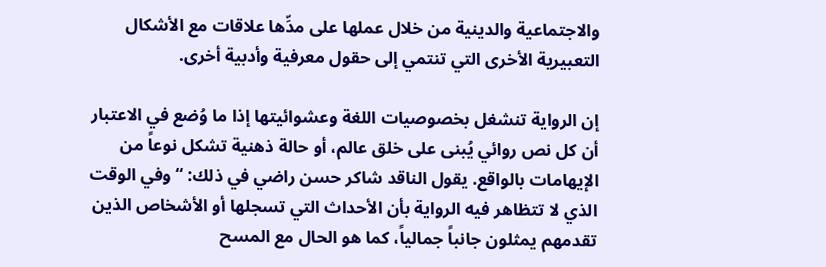والاجتماعية والدينية من خلال عملها على مدِّها علاقات مع الأشكال التعبيرية الأخرى التي تنتمي إلى حقول معرفية وأدبية أخرى.

إن الرواية تنشغل بخصوصيات اللغة وعشوائيتها إذا ما وُضع في الاعتبار أن كل نص روائي يُبنى على خلق عالم، أو حالة ذهنية تشكل نوعاً من الإيهامات بالواقع. يقول الناقد شاكر حسن راضي في ذلك: “وفي الوقت الذي لا تتظاهر فيه الرواية بأن الأحداث التي تسجلها أو الأشخاص الذين تقدمهم يمثلون جانباً جمالياً، كما هو الحال مع المسح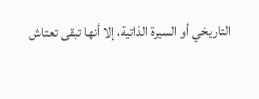التاريخي أو السيرة الذاتية، إلا أنها تبقى تعتاش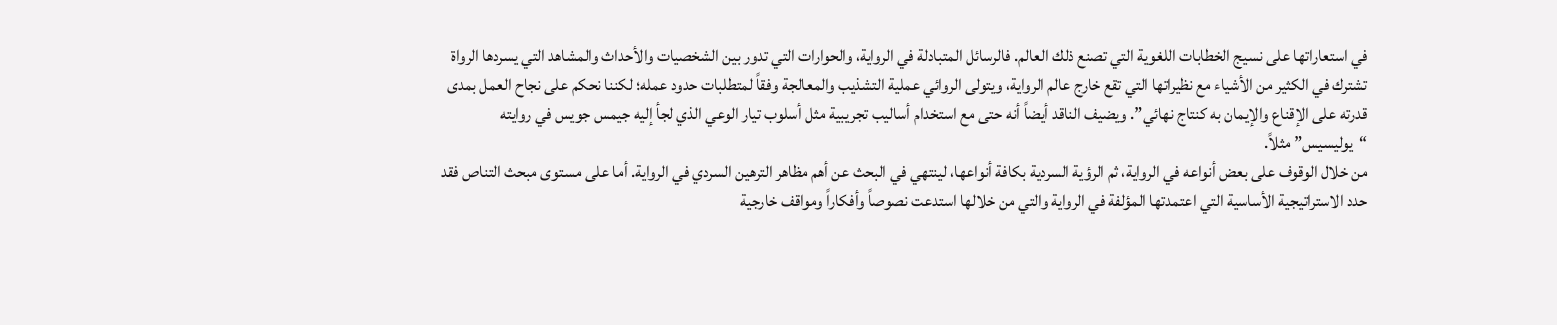في استعاراتها على نسيج الخطابات اللغوية التي تصنع ذلك العالم. فالرسائل المتبادلة في الرواية، والحوارات التي تدور بين الشخصيات والأحداث والمشاهد التي يسردها الرواة تشترك في الكثير من الأشياء مع نظيراتها التي تقع خارج عالم الرواية، ويتولى الروائي عملية التشذيب والمعالجة وفقاً لمتطلبات حدود عمله؛ لكننا نحكم على نجاح العمل بمدى قدرته على الإقناع والإيمان به كنتاج نهائي”. ويضيف الناقد أيضاً أنه حتى مع استخدام أساليب تجريبية مثل أسلوب تيار الوعي الذي لجأ إليه جيمس جويس في روايته “يوليسيس” مثلاً.
من خلال الوقوف على بعض أنواعه في الرواية، ثم الرؤية السردية بكافة أنواعها، لينتهي في البحث عن أهم مظاهر الترهين السردي في الرواية. أما على مستوى مبحث التناص فقد حدد الاستراتيجية الأساسية التي اعتمدتها المؤلفة في الرواية والتي من خلالها استدعت نصوصاً وأفكاراً ومواقف خارجية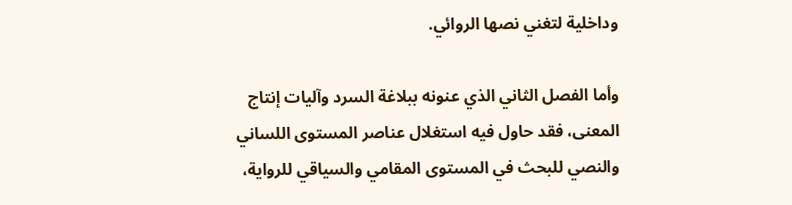وداخلية لتغني نصها الروائي.

وأما الفصل الثاني الذي عنونه ببلاغة السرد وآليات إنتاج المعنى، فقد حاول فيه استغلال عناصر المستوى اللساني والنصي للبحث في المستوى المقامي والسياقي للرواية،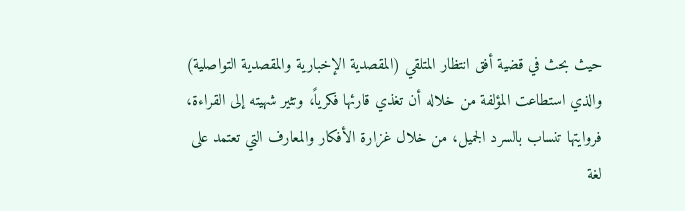حيث بحث في قضية أفق انتظار المتلقي (المقصدية الإخبارية والمقصدية التواصلية) والذي استطاعت المؤلفة من خلاله أن تغذي قارئها فكرياً، وتثير شهيته إلى القراءة، فروايتها تنساب بالسرد الجميل، من خلال غزارة الأفكار والمعارف التي تعتمد على لغة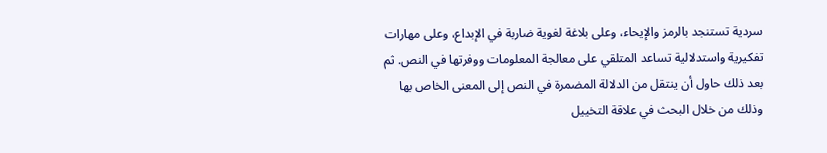سردية تستنجد بالرمز والإيحاء، وعلى بلاغة لغوية ضاربة في الإبداع، وعلى مهارات تفكيرية واستدلالية تساعد المتلقي على معالجة المعلومات ووفرتها في النص. ثم بعد ذلك حاول أن ينتقل من الدلالة المضمرة في النص إلى المعنى الخاص بها وذلك من خلال البحث في علاقة التخييل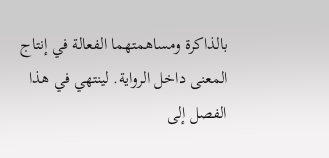بالذاكرة ومساهمتهما الفعالة في إنتاج المعنى داخل الرواية. لينتهي في هذا الفصل إلى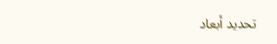تحديد أبعاد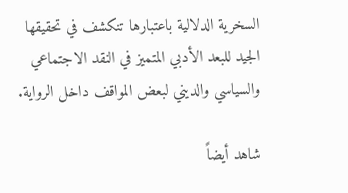السخرية الدلالية باعتبارها تنكشف في تحقيقها الجيد للبعد الأدبي المتميز في النقد الاجتماعي والسياسي والديني لبعض المواقف داخل الرواية.

شاهد أيضاً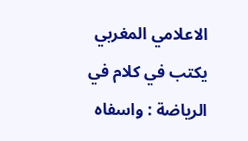الاعلامي المغربي يكتب في كلام في الرياضة : واسفاه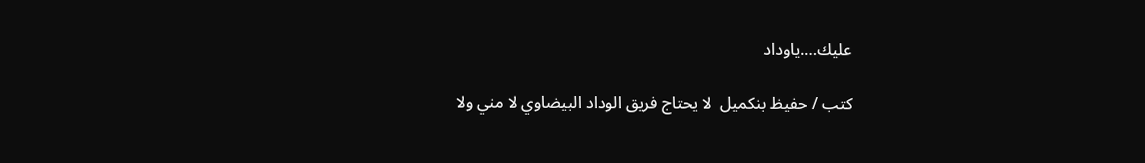عليك….ياوداد

كتب / حفيظ بنكميل  لا يحتاج فريق الوداد البيضاوي لا مني ولا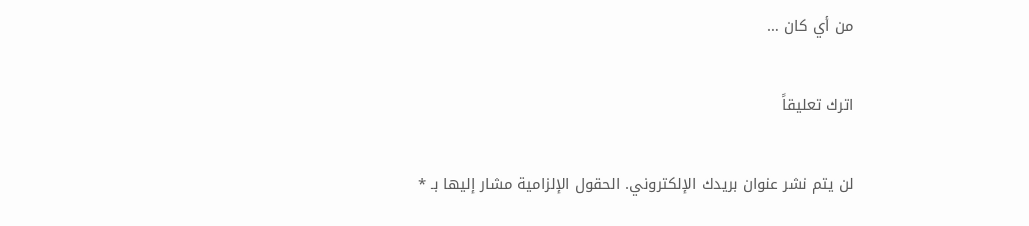من أي كان …

اترك تعليقاً

لن يتم نشر عنوان بريدك الإلكتروني. الحقول الإلزامية مشار إليها بـ *